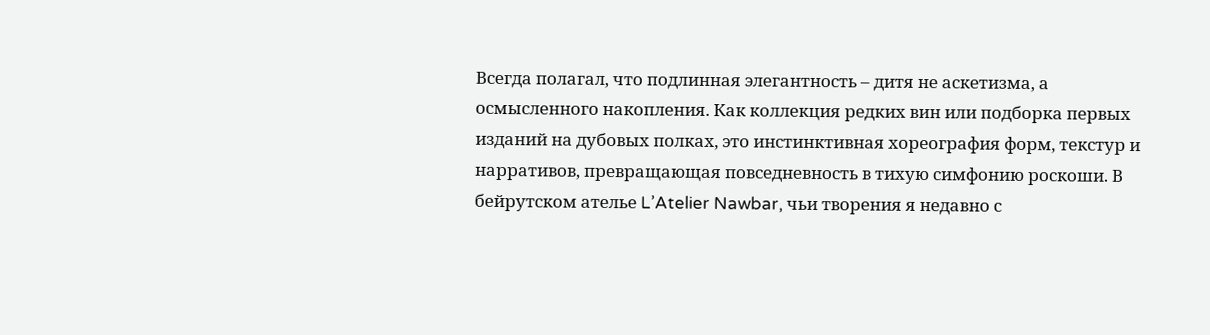Всегда полагал, что подлинная элегантность – дитя не аскетизма, а осмысленного накопления. Как коллекция редких вин или подборка первых изданий на дубовых полках, это инстинктивная хореография форм, текстур и нарративов, превращающая повседневность в тихую симфонию роскоши. В бейрутском ателье L’Atelier Nawbar, чьи творения я недавно с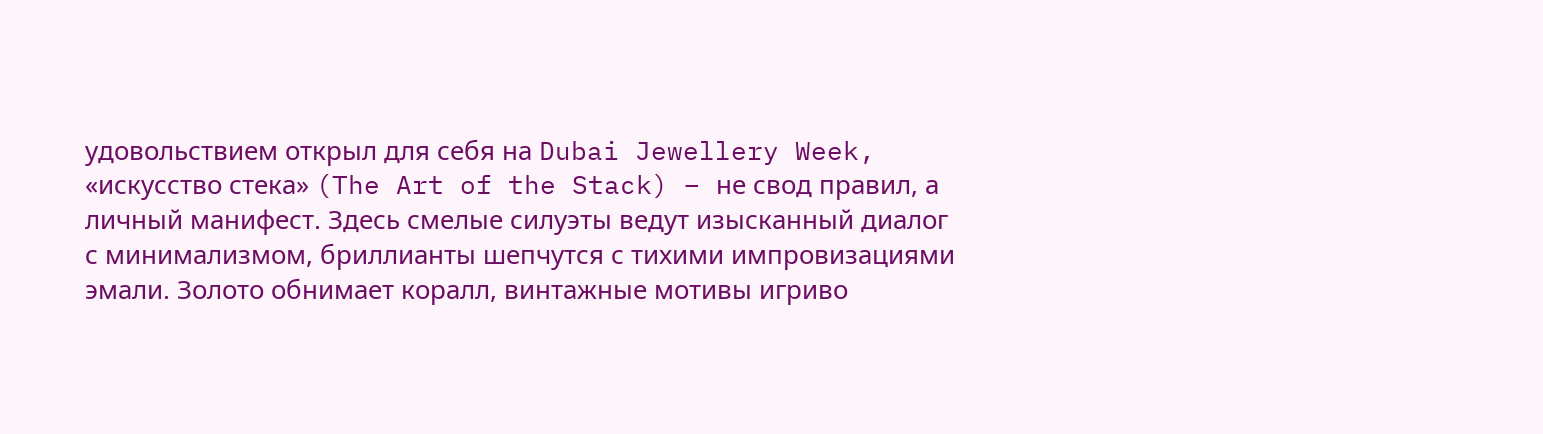удовольствием открыл для себя на Dubai Jewellery Week, «искусство стека» (The Art of the Stack) – не свод правил, а личный манифест. Здесь смелые силуэты ведут изысканный диалог с минимализмом, бриллианты шепчутся с тихими импровизациями эмали. Золото обнимает коралл, винтажные мотивы игриво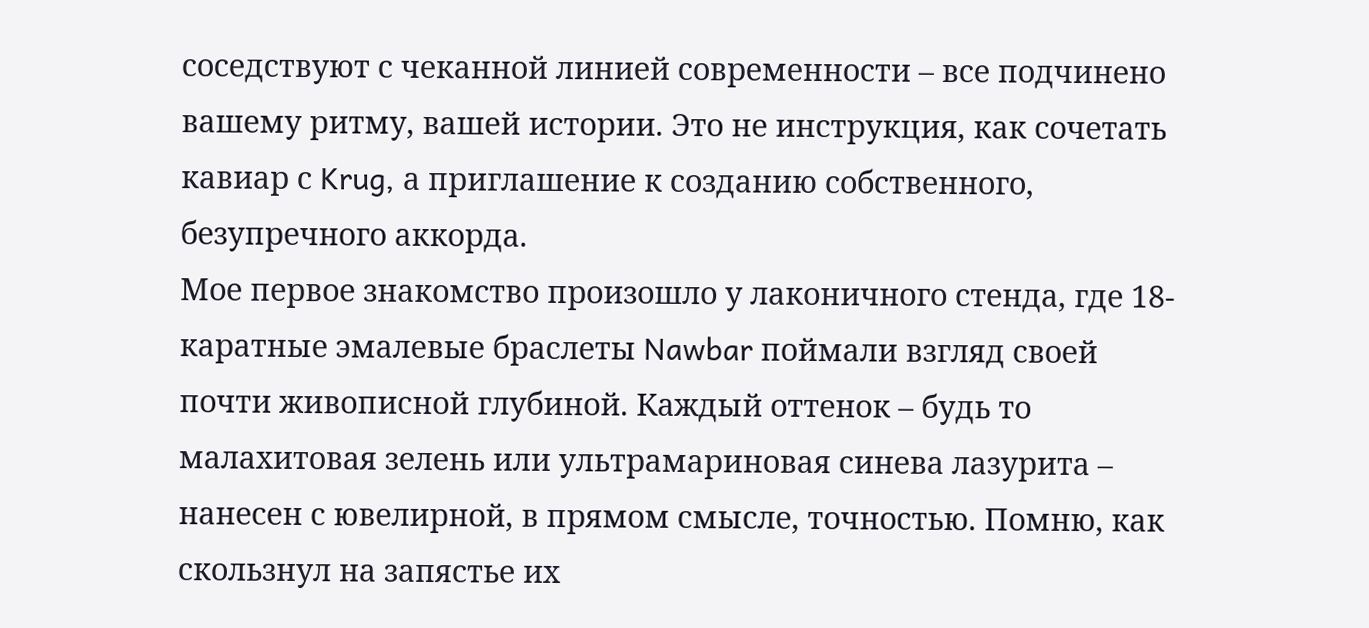соседствуют с чеканной линией современности – все подчинено вашему ритму, вашей истории. Это не инструкция, как сочетать кавиар с Krug, а приглашение к созданию собственного, безупречного аккорда.
Мое первое знакомство произошло у лаконичного стенда, где 18-каратные эмалевые браслеты Nawbar поймали взгляд своей почти живописной глубиной. Каждый оттенок – будь то малахитовая зелень или ультрамариновая синева лазурита – нанесен с ювелирной, в прямом смысле, точностью. Помню, как скользнул на запястье их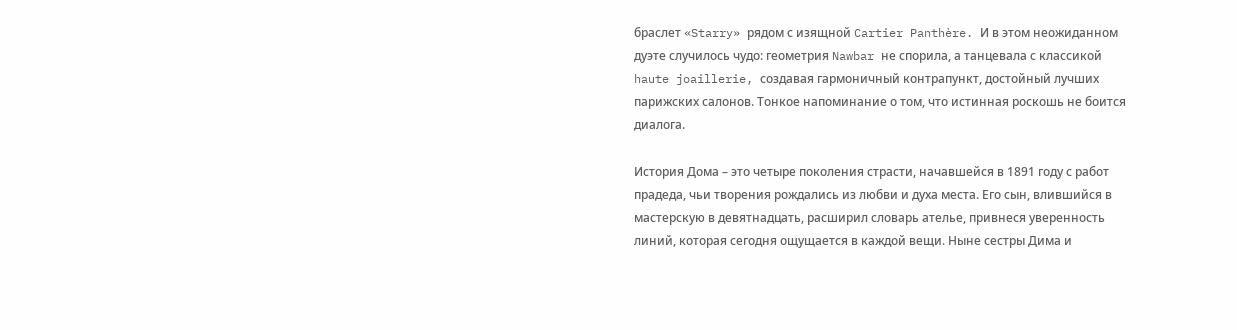браслет «Starry» рядом с изящной Cartier Panthère. И в этом неожиданном дуэте случилось чудо: геометрия Nawbar не спорила, а танцевала с классикой haute joaillerie, создавая гармоничный контрапункт, достойный лучших парижских салонов. Тонкое напоминание о том, что истинная роскошь не боится диалога.

История Дома – это четыре поколения страсти, начавшейся в 1891 году с работ прадеда, чьи творения рождались из любви и духа места. Его сын, влившийся в мастерскую в девятнадцать, расширил словарь ателье, привнеся уверенность линий, которая сегодня ощущается в каждой вещи. Ныне сестры Дима и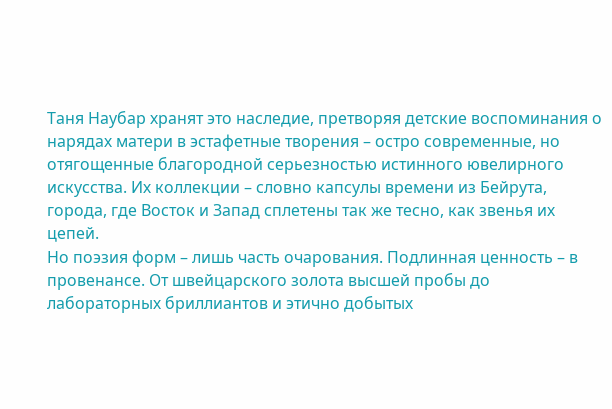Таня Наубар хранят это наследие, претворяя детские воспоминания о нарядах матери в эстафетные творения – остро современные, но отягощенные благородной серьезностью истинного ювелирного искусства. Их коллекции – словно капсулы времени из Бейрута, города, где Восток и Запад сплетены так же тесно, как звенья их цепей.
Но поэзия форм – лишь часть очарования. Подлинная ценность – в провенансе. От швейцарского золота высшей пробы до лабораторных бриллиантов и этично добытых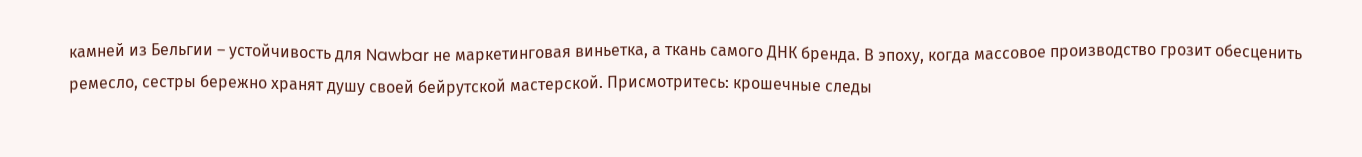камней из Бельгии – устойчивость для Nawbar не маркетинговая виньетка, а ткань самого ДНК бренда. В эпоху, когда массовое производство грозит обесценить ремесло, сестры бережно хранят душу своей бейрутской мастерской. Присмотритесь: крошечные следы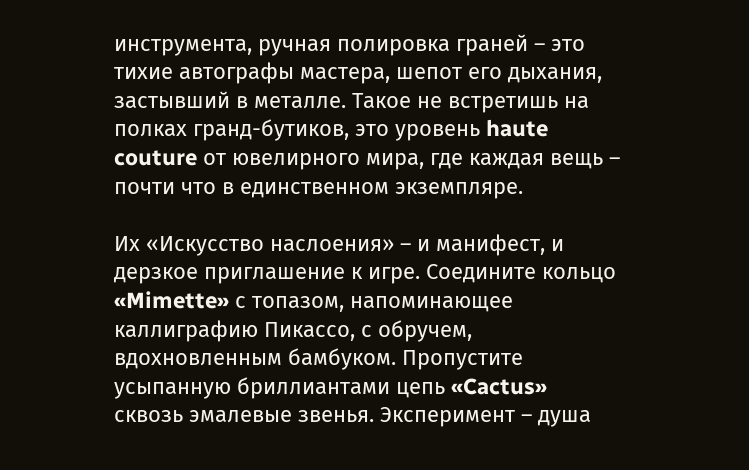инструмента, ручная полировка граней – это тихие автографы мастера, шепот его дыхания, застывший в металле. Такое не встретишь на полках гранд-бутиков, это уровень haute couture от ювелирного мира, где каждая вещь – почти что в единственном экземпляре.

Их «Искусство наслоения» – и манифест, и дерзкое приглашение к игре. Соедините кольцо «Mimette» с топазом, напоминающее каллиграфию Пикассо, с обручем, вдохновленным бамбуком. Пропустите усыпанную бриллиантами цепь «Cactus» сквозь эмалевые звенья. Эксперимент – душа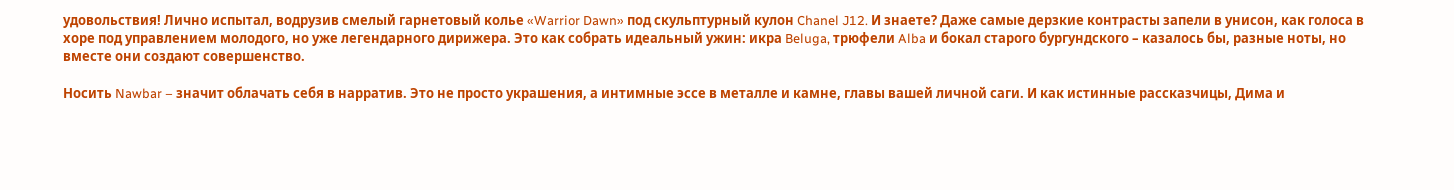удовольствия! Лично испытал, водрузив смелый гарнетовый колье «Warrior Dawn» под скульптурный кулон Chanel J12. И знаете? Даже самые дерзкие контрасты запели в унисон, как голоса в хоре под управлением молодого, но уже легендарного дирижера. Это как собрать идеальный ужин: икра Beluga, трюфели Alba и бокал старого бургундского – казалось бы, разные ноты, но вместе они создают совершенство.

Носить Nawbar – значит облачать себя в нарратив. Это не просто украшения, а интимные эссе в металле и камне, главы вашей личной саги. И как истинные рассказчицы, Дима и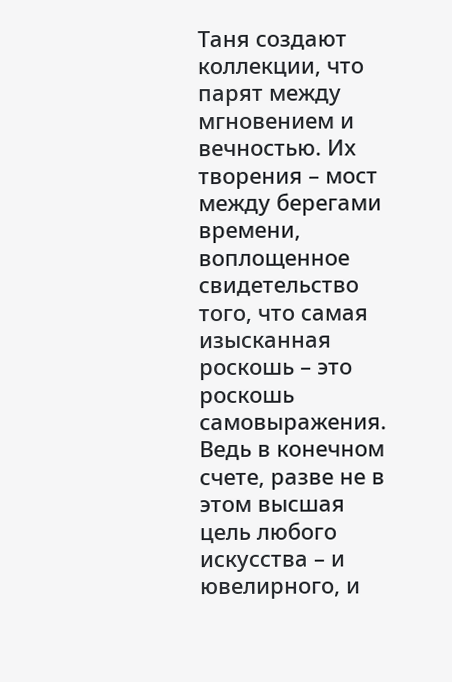Таня создают коллекции, что парят между мгновением и вечностью. Их творения – мост между берегами времени, воплощенное свидетельство того, что самая изысканная роскошь – это роскошь самовыражения. Ведь в конечном счете, разве не в этом высшая цель любого искусства – и ювелирного, и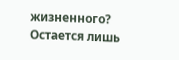жизненного? Остается лишь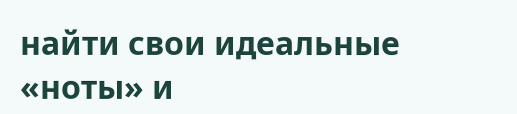найти свои идеальные «ноты» и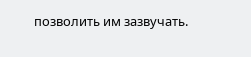позволить им зазвучать.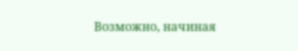Возможно, начиная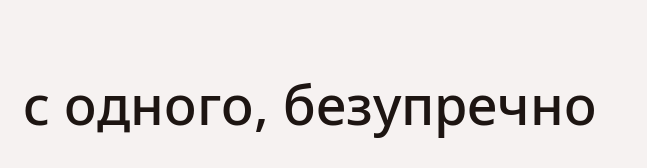с одного, безупречно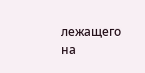лежащего на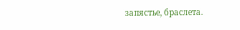запястье, браслета.